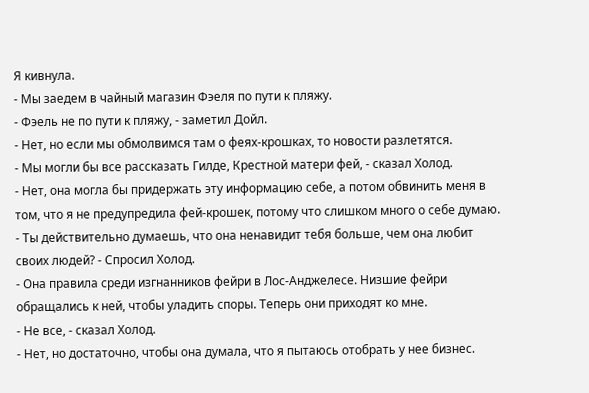Я кивнула.
- Мы заедем в чайный магазин Фэеля по пути к пляжу.
- Фэель не по пути к пляжу, - заметил Дойл.
- Нет, но если мы обмолвимся там о феях-крошках, то новости разлетятся.
- Мы могли бы все рассказать Гилде, Крестной матери фей, - сказал Холод.
- Нет, она могла бы придержать эту информацию себе, а потом обвинить меня в том, что я не предупредила фей-крошек, потому что слишком много о себе думаю.
- Ты действительно думаешь, что она ненавидит тебя больше, чем она любит своих людей? - Спросил Холод.
- Она правила среди изгнанников фейри в Лос-Анджелесе. Низшие фейри обращались к ней, чтобы уладить споры. Теперь они приходят ко мне.
- Не все, - сказал Холод.
- Нет, но достаточно, чтобы она думала, что я пытаюсь отобрать у нее бизнес.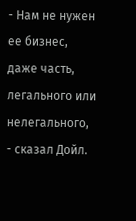- Нам не нужен ее бизнес, даже часть, легального или нелегального, - сказал Дойл.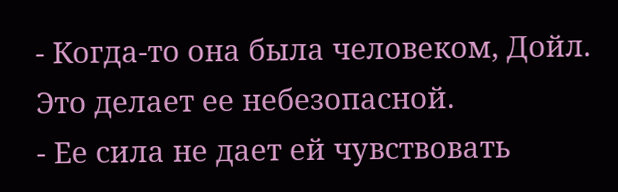- Когда-то она была человеком, Дойл. Это делает ее небезопасной.
- Ее сила не дает ей чувствовать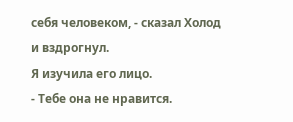себя человеком, - сказал Холод и вздрогнул.
Я изучила его лицо.
- Тебе она не нравится.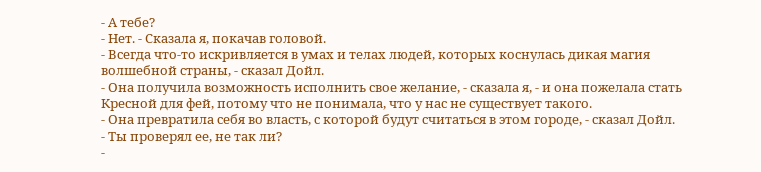- А тебе?
- Нет. - Сказала я, покачав головой.
- Всегда что-то искривляется в умах и телах людей, которых коснулась дикая магия волшебной страны, - сказал Дойл.
- Она получила возможность исполнить свое желание, - сказала я, - и она пожелала стать Кресной для фей, потому что не понимала, что у нас не существует такого.
- Она превратила себя во власть, с которой будут считаться в этом городе, - сказал Дойл.
- Ты проверял ее, не так ли?
-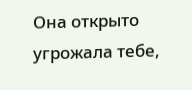Она открыто угрожала тебе,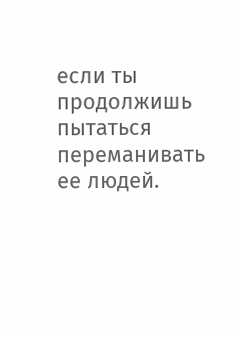если ты продолжишь пытаться переманивать ее людей.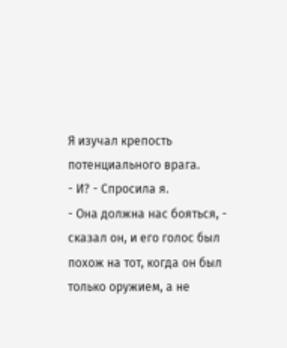Я изучал крепость потенциального врага.
- И? - Спросила я.
- Она должна нас бояться, - сказал он, и его голос был похож на тот, когда он был только оружием, а не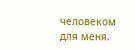человеком для меня.